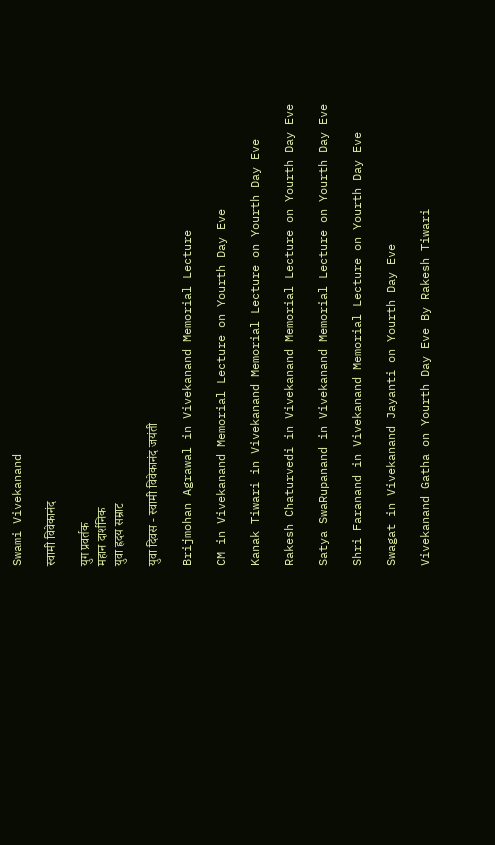Swami Vivekanand

स्वामी विवेकानंद

युग प्रवर्तक
महान दार्शनिक
युवा ह्रदय सम्राट

युवा दिवस - स्वामी विवेकानंद जयंती

Brijmohan Agrawal in Vivekanand Memorial Lecture

CM in Vivekanand Memorial Lecture on Yourth Day Eve

Kanak Tiwari in Vivekanand Memorial Lecture on Yourth Day Eve

Rakesh Chaturvedi in Vivekanand Memorial Lecture on Yourth Day Eve

Satya SwaRupanand in Vivekanand Memorial Lecture on Yourth Day Eve

Shri Faranand in Vivekanand Memorial Lecture on Yourth Day Eve

Swagat in Vivekanand Jayanti on Yourth Day Eve

Vivekanand Gatha on Yourth Day Eve By Rakesh Tiwari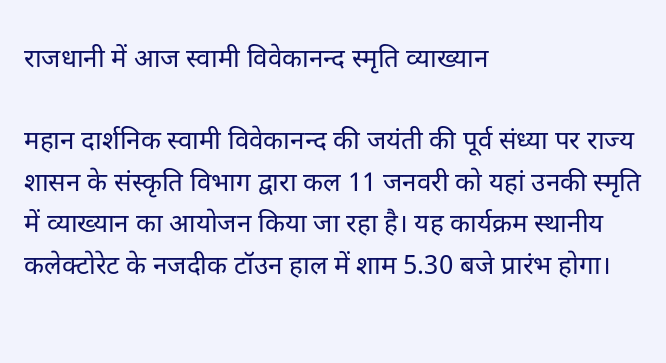राजधानी में आज स्वामी विवेकानन्द स्मृति व्याख्यान

महान दार्शनिक स्वामी विवेकानन्द की जयंती की पूर्व संध्या पर राज्य शासन के संस्कृति विभाग द्वारा कल 11 जनवरी को यहां उनकी स्मृति में व्याख्यान का आयोजन किया जा रहा है। यह कार्यक्रम स्थानीय कलेक्टोरेट के नजदीक टॉउन हाल में शाम 5.30 बजे प्रारंभ होगा।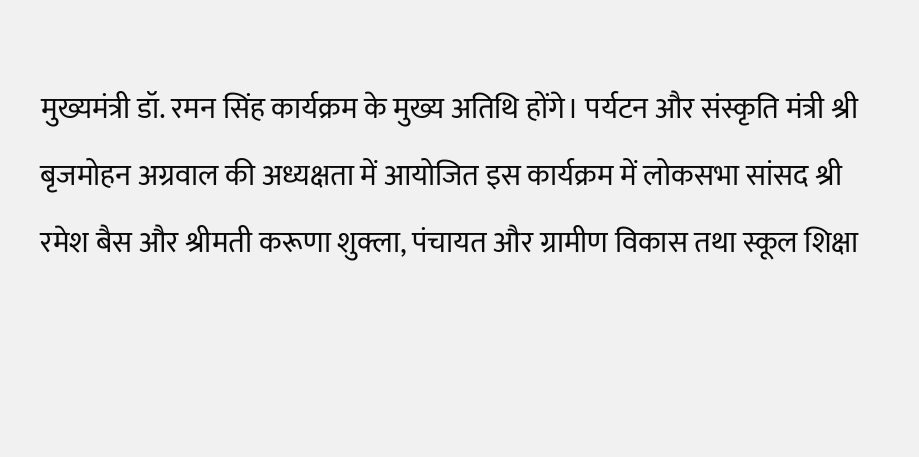मुख्यमंत्री डॉ. रमन सिंह कार्यक्रम के मुख्य अतिथि होंगे। पर्यटन और संस्कृति मंत्री श्री बृजमोहन अग्रवाल की अध्यक्षता में आयोजित इस कार्यक्रम में लोकसभा सांसद श्री रमेश बैस और श्रीमती करूणा शुक्ला, पंचायत और ग्रामीण विकास तथा स्कूल शिक्षा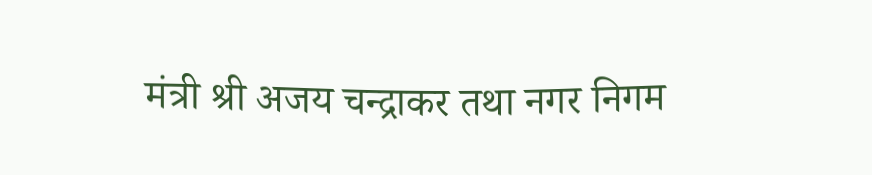मंत्री श्री अजय चन्द्राकर तथा नगर निगम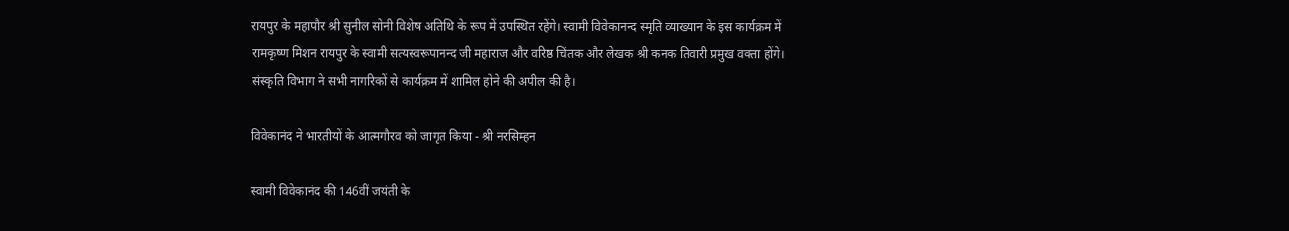रायपुर के महापौर श्री सुनील सोनी विशेष अतिथि के रूप में उपस्थित रहेंगे। स्वामी विवेकानन्द स्मृति व्याख्यान के इस कार्यक्रम में रामकृष्ण मिशन रायपुर के स्वामी सत्यस्वरूपानन्द जी महाराज और वरिष्ठ चिंतक और लेखक श्री कनक तिवारी प्रमुख वक्ता होंगे। संस्कृति विभाग ने सभी नागरिकों से कार्यक्रम में शामिल होने की अपील की है।

विवेकानंद ने भारतीयों के आत्मगौरव को जागृत किया - श्री नरसिम्हन

स्वामी विवेकानंद की 146वीं जयंती के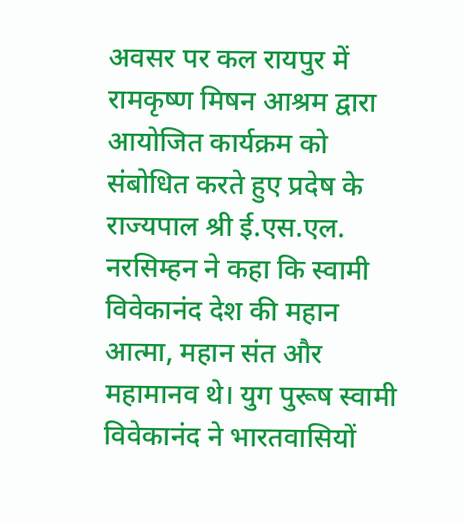अवसर पर कल रायपुर में रामकृष्ण मिषन आश्रम द्वारा आयोजित कार्यक्रम को संबोधित करते हुए प्रदेष के राज्यपाल श्री ई.एस.एल. नरसिम्हन ने कहा कि स्वामी विवेकानंद देश की महान आत्मा, महान संत और महामानव थे। युग पुरूष स्वामी विवेकानंद ने भारतवासियों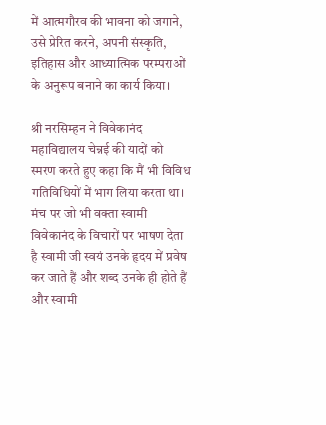में आत्मगौरव की भावना को जगाने, उसे प्रेरित करने, अपनी संस्कृति, इतिहास और आध्यात्मिक परम्पराओं के अनुरूप बनाने का कार्य किया।

श्री नरसिम्हन ने विवेकानंद महाविद्यालय चेन्नई की यादों को स्मरण करते हुए कहा कि मैं भी विविध गतिविधियों में भाग लिया करता था। मंच पर जो भी वक्ता स्वामी विवेकानंद के विचारों पर भाषण देता है स्वामी जी स्वयं उनके हृदय में प्रवेष कर जाते हैं और शब्द उनके ही होते हैं और स्वामी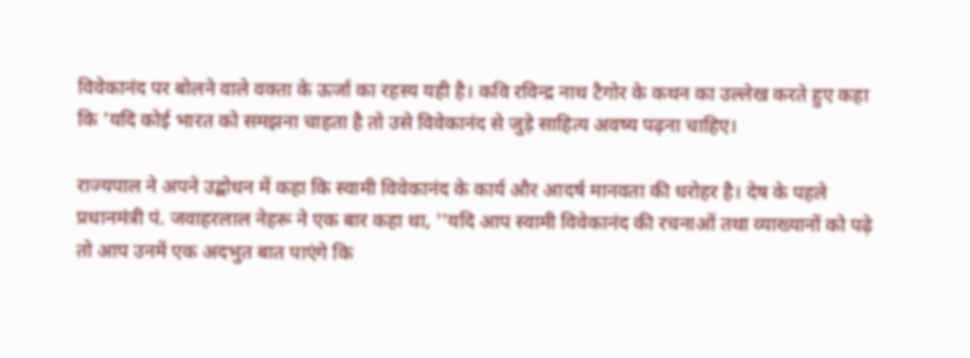विवेकानंद पर बोलने वाले वक्ता के ऊर्जा का रहस्य यही है। कवि रविन्द्र नाथ टैगोर के कथन का उल्लेख करते हुए कहा कि 'यदि कोई भारत को समझना चाहता है तो उसे विवेकानंद से जुड़े साहित्य अवष्य पढ़ना चाहिए।

राज्यपाल ने अपने उद्बोधन में कहा कि स्वामी विवेकानंद के कार्य और आदर्ष मानवता की धरोहर है। देष के पहले प्रधानमंत्री पं. जवाहरलाल नेहरू ने एक बार कहा था, ''यदि आप स्वामी विवेकानंद की रचनाओं तथा व्याख्यानों को पढ़े तो आप उनमें एक अदभुत बात पाएंगे कि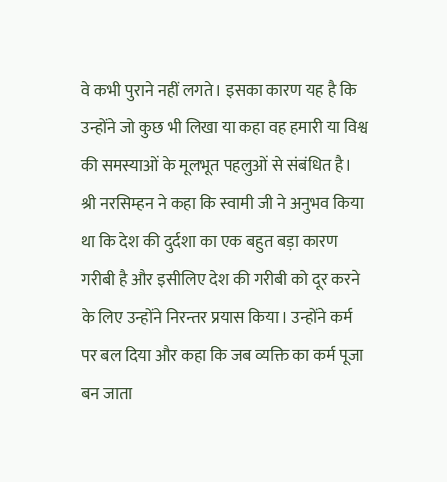वे कभी पुराने नहीं लगते। इसका कारण यह है कि उन्होंने जो कुछ भी लिखा या कहा वह हमारी या विश्व की समस्याओं के मूलभूत पहलुओं से संबंधित है। श्री नरसिम्हन ने कहा कि स्वामी जी ने अनुभव किया था कि देश की दुर्दशा का एक बहुत बड़ा कारण गरीबी है और इसीलिए देश की गरीबी को दूर करने के लिए उन्होंने निरन्तर प्रयास किया। उन्होंने कर्म पर बल दिया और कहा कि जब व्यक्ति का कर्म पूजा बन जाता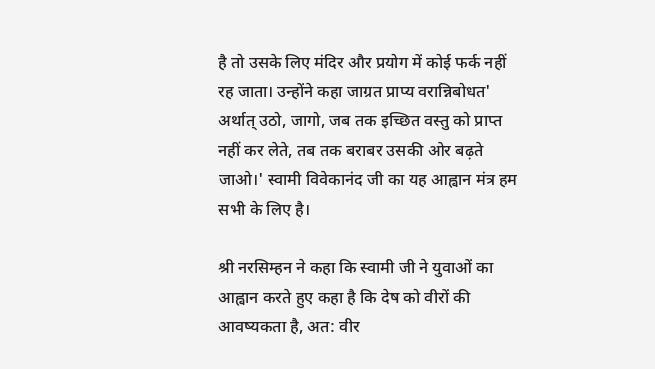है तो उसके लिए मंदिर और प्रयोग में कोई फर्क नहीं रह जाता। उन्होंने कहा जाग्रत प्राप्य वरान्निबोधत' अर्थात् उठो, जागो, जब तक इच्छित वस्तु को प्राप्त नहीं कर लेते, तब तक बराबर उसकी ओर बढ़ते जाओ।' स्वामी विवेकानंद जी का यह आह्वान मंत्र हम सभी के लिए है।

श्री नरसिम्हन ने कहा कि स्वामी जी ने युवाओं का आह्वान करते हुए कहा है कि देष को वीरों की आवष्यकता है, अत: वीर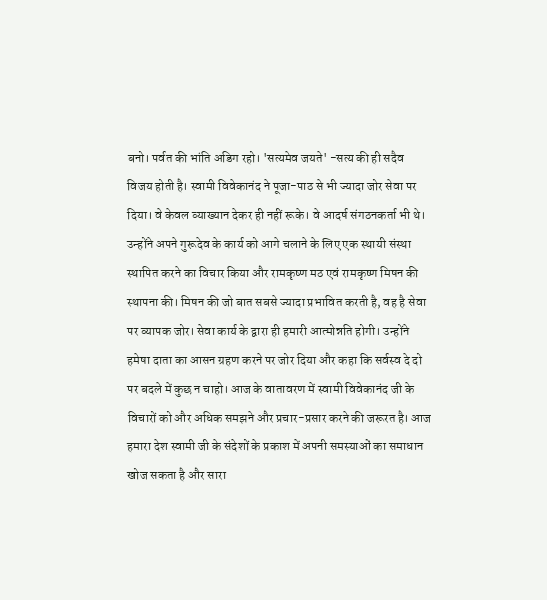बनो। पर्वत की भांति अडिग रहो। 'सत्यमेव जयते' -सत्य की ही सदैव विजय होती है। स्वामी विवेकानंद ने पूजा-पाठ से भी ज्यादा जोर सेवा पर दिया। वे केवल व्याख्यान देकर ही नहीं रूके। वे आदर्ष संगठनकर्ता भी थे। उन्होंने अपने गुरूदेव के कार्य को आगे चलाने के लिए एक स्थायी संस्था स्थापित करने का विचार किया और रामकृष्ण मठ एवं रामकृष्ण मिषन की स्थापना की। मिषन की जो बात सबसे ज्यादा प्रभावित करती है, वह है सेवा पर व्यापक जोर। सेवा कार्य के द्वारा ही हमारी आत्मोन्नति होगी। उन्होंने हमेषा दाता का आसन ग्रहण करने पर जोर दिया और कहा कि सर्वस्व दे दो पर बदले में कुछ न चाहो। आज के वातावरण में स्वामी विवेकानंद जी के विचारों को और अधिक समझने और प्रचार-प्रसार करने की जरूरत है। आज हमारा देश स्वामी जी के संदेशों के प्रकाश में अपनी समस्याओं का समाधान खोज सकता है और सारा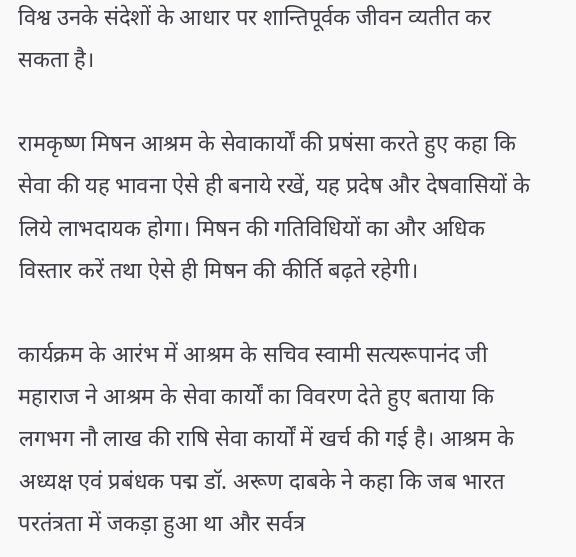विश्व उनके संदेशों के आधार पर शान्तिपूर्वक जीवन व्यतीत कर सकता है।

रामकृष्ण मिषन आश्रम के सेवाकार्यों की प्रषंसा करते हुए कहा कि सेवा की यह भावना ऐसे ही बनाये रखें, यह प्रदेष और देषवासियों के लिये लाभदायक होगा। मिषन की गतिविधियों का और अधिक विस्तार करें तथा ऐसे ही मिषन की कीर्ति बढ़ते रहेगी।

कार्यक्रम के आरंभ में आश्रम के सचिव स्वामी सत्यरूपानंद जी महाराज ने आश्रम के सेवा कार्यों का विवरण देते हुए बताया कि लगभग नौ लाख की राषि सेवा कार्यों में खर्च की गई है। आश्रम के अध्यक्ष एवं प्रबंधक पद्म डॉ. अरूण दाबके ने कहा कि जब भारत परतंत्रता में जकड़ा हुआ था और सर्वत्र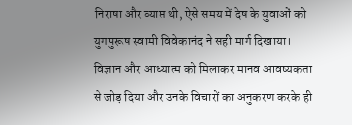निराषा और व्याप्त थी, ऐसे समय में देष के युवाओं को युगपुरूष स्वामी विवेकानंद ने सही मार्ग दिखाया। विज्ञान और आध्यात्म को मिलाकर मानव आवष्यकता से जोड़ दिया और उनके विचारों का अनुकरण करके ही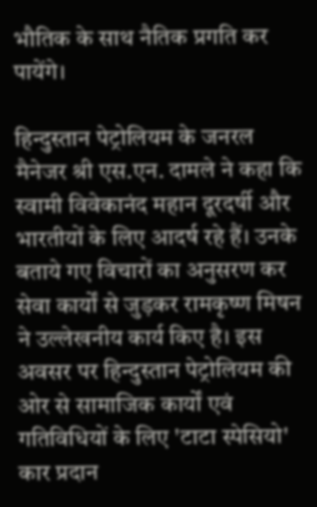भौतिक के साथ नैतिक प्रगति कर पायेंगे।

हिन्दुस्तान पेट्रोलियम के जनरल मैनेजर श्री एस.एन. दामले ने कहा कि स्वामी विवेकानंद महान दूरदर्षी और भारतीयों के लिए आदर्ष रहे हैं। उनके बताये गए विचारों का अनुसरण कर सेवा कार्यों से जुड़कर रामकृष्ण मिषन ने उल्लेखनीय कार्य किए है। इस अवसर पर हिन्दुस्तान पेट्रोलियम की ओर से सामाजिक कार्यों एवं गतिविधियों के लिए 'टाटा स्पेसियो' कार प्रदान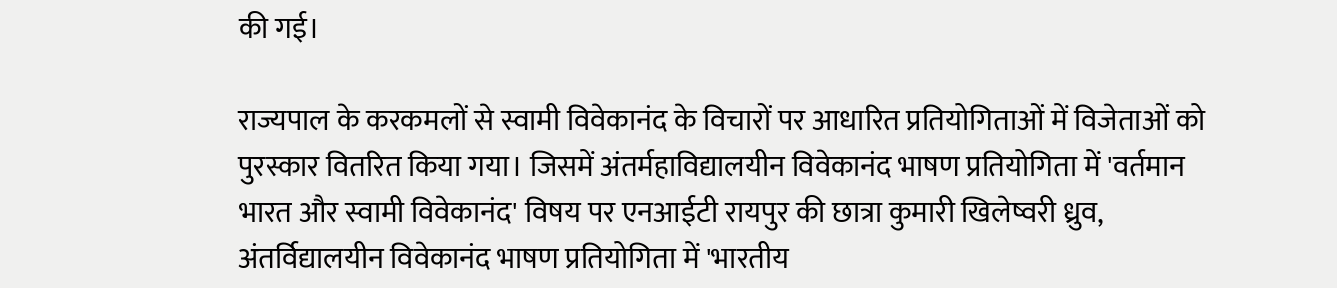की गई।

राज्यपाल के करकमलों से स्वामी विवेकानंद के विचारों पर आधारित प्रतियोगिताओं में विजेताओं को पुरस्कार वितरित किया गया। जिसमें अंतर्महाविद्यालयीन विवेकानंद भाषण प्रतियोगिता में 'वर्तमान भारत और स्वामी विवेकानंद' विषय पर एनआईटी रायपुर की छात्रा कुमारी खिलेष्वरी ध्रुव, अंतर्विद्यालयीन विवेकानंद भाषण प्रतियोगिता में 'भारतीय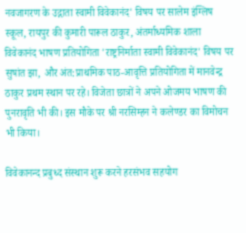नवजागरण के उद्गाता स्वामी विवेकानंद' विषय पर सालेम इंग्लिष स्कूल, रायपुर की कुमारी पारूल ठाकुर, अंतर्माध्यमिक शाला विवेकानंद भाषण प्रतियोगिता 'राष्ट्रनिर्माता स्वामी विवेकानंद' विषय पर सुषांत झा, और अंत:प्राथमिक पाठ-आवृत्ति प्रतियोगिता में मानवेन्द्र ठाकुर प्रथम स्थान पर रहे। विजेता छात्रों ने अपने ओजमय भाषण की पुनरावृति भी की। इस मौके पर श्री नरसिम्हन ने कलेण्डर का विमोचन भी किया।

विवेकानन्द प्रबुध्द संस्थान शुरू करने हरसंभव सहयोग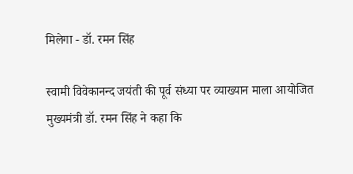मिलेगा - डॉ. रमन सिंह

स्वामी विवेकानन्द जयंती की पूर्व संध्या पर व्याख्यान माला आयोजित
मुख्यमंत्री डॉ. रमन सिंह ने कहा कि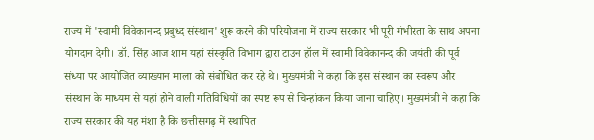राज्य में 'स्वामी विवेकानन्द प्रबुध्द संस्थान' शुरू करने की परियोजना में राज्य सरकार भी पूरी गंभीरता के साथ अपना योगदान देगी। डॉ. सिंह आज शाम यहां संस्कृति विभाग द्वारा टाउन हॉल में स्वामी विवेकानन्द की जयंती की पूर्व संध्या पर आयोजित व्याख्यान माला को संबोधित कर रहे थे। मुख्यमंत्री ने कहा कि इस संस्थान का स्वरूप और संस्थान के माध्यम से यहां होने वाली गतिविधियों का स्पष्ट रूप से चिन्हांकन किया जाना चाहिए। मुख्यमंत्री ने कहा कि राज्य सरकार की यह मंशा है कि छत्तीसगढ़ में स्थापित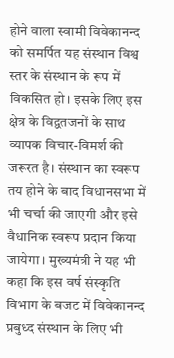होने वाला स्वामी विवेकानन्द को समर्पित यह संस्थान विश्व स्तर के संस्थान के रूप में विकसित हो। इसके लिए इस क्षेत्र के विद्वतजनों के साथ व्यापक विचार-विमर्श की जरूरत है। संस्थान का स्वरूप तय होने के बाद विधानसभा में भी चर्चा की जाएगी और इसे वैधानिक स्वरूप प्रदान किया जायेगा। मुख्यमंत्री ने यह भी कहा कि इस वर्ष संस्कृति विभाग के बजट में विवेकानन्द प्रबुध्द संस्थान के लिए भी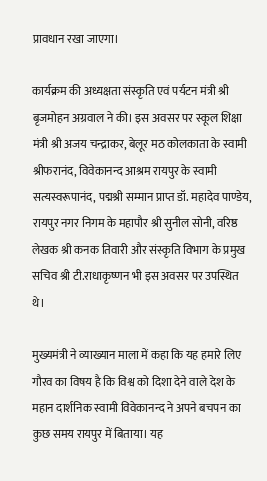प्रावधान रखा जाएगा।

कार्यक्रम की अध्यक्षता संस्कृति एवं पर्यटन मंत्री श्री बृजमोहन अग्रवाल ने की। इस अवसर पर स्कूल शिक्षा मंत्री श्री अजय चन्द्राकर, बेलूर मठ कोलकाता के स्वामी श्रीफरानंद, विवेकानन्द आश्रम रायपुर के स्वामी सत्यस्वरूपानंद, पद्मश्री सम्मान प्राप्त डॉ. महादेव पाण्डेय, रायपुर नगर निगम के महापौर श्री सुनील सोनी, वरिष्ठ लेखक श्री कनक तिवारी और संस्कृति विभाग के प्रमुख सचिव श्री टी.राधाकृष्णन भी इस अवसर पर उपस्थित थे।

मुख्यमंत्री ने व्याख्यान माला में कहा कि यह हमारे लिए गौरव का विषय है कि विश्व को दिशा देने वाले देश के महान दार्शनिक स्वामी विवेकानन्द ने अपने बचपन का कुछ समय रायपुर में बिताया। यह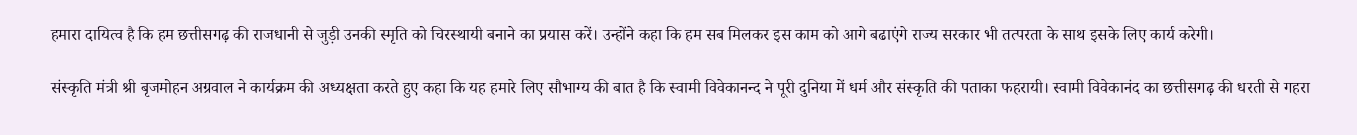हमारा दायित्व है कि हम छत्तीसगढ़ की राजधानी से जुड़ी उनकी स्मृति को चिरस्थायी बनाने का प्रयास करें। उन्होंने कहा कि हम सब मिलकर इस काम को आगे बढाएंगे राज्य सरकार भी तत्परता के साथ इसके लिए कार्य करेगी।

संस्कृति मंत्री श्री बृजमोहन अग्रवाल ने कार्यक्रम की अध्यक्षता करते हुए कहा कि यह हमारे लिए सौभाग्य की बात है कि स्वामी विवेकानन्द ने पूरी दुनिया में धर्म और संस्कृति की पताका फहरायी। स्वामी विवेकानंद का छत्तीसगढ़ की धरती से गहरा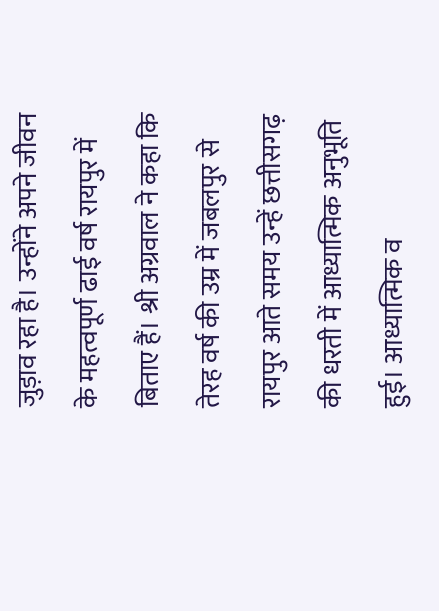जुड़ाव रहा है। उन्होंने अपने जीवन के महत्वपूर्ण ढाई वर्ष रायपुर में बिताए हैं। श्री अग्रवाल ने कहा कि तेरह वर्ष की उम्र में जबलपुर से रायपुर आते समय उन्हें छत्तीसगढ़ की धरती में आध्यात्मिक अनुभूति हुई। आध्यात्मिक व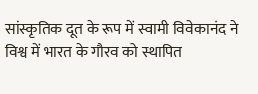सांस्कृतिक दूत के रूप में स्वामी विवेकानंद ने विश्व में भारत के गौरव को स्थापित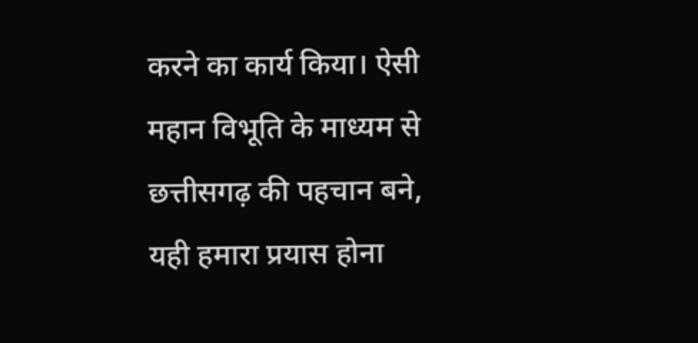करने का कार्य किया। ऐसी महान विभूति के माध्यम से छत्तीसगढ़ की पहचान बने, यही हमारा प्रयास होना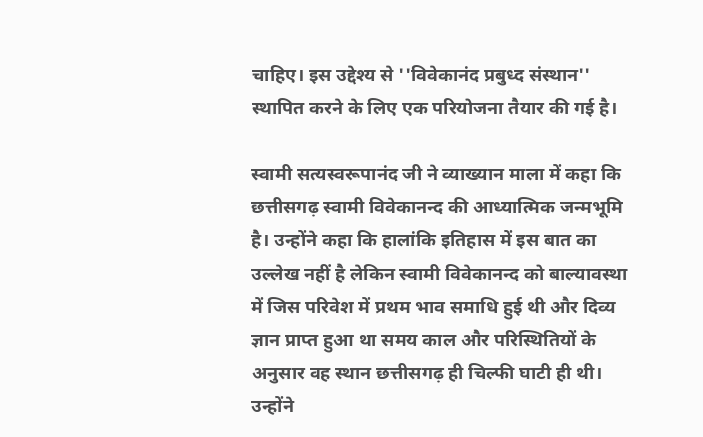चाहिए। इस उद्देश्य से ''विवेकानंद प्रबुध्द संस्थान'' स्थापित करने के लिए एक परियोजना तैयार की गई है।

स्वामी सत्यस्वरूपानंद जी ने व्याख्यान माला में कहा कि छत्तीसगढ़ स्वामी विवेकानन्द की आध्यात्मिक जन्मभूमि है। उन्होंने कहा कि हालांकि इतिहास में इस बात का उल्लेख नहीं है लेकिन स्वामी विवेकानन्द को बाल्यावस्था में जिस परिवेश में प्रथम भाव समाधि हुई थी और दिव्य ज्ञान प्राप्त हुआ था समय काल और परिस्थितियों के अनुसार वह स्थान छत्तीसगढ़ ही चिल्फी घाटी ही थी। उन्होंने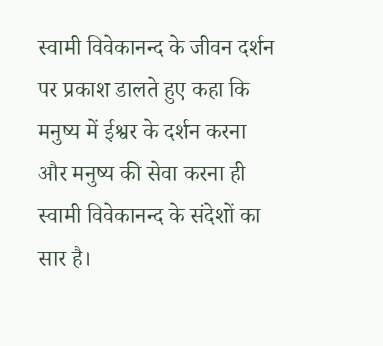स्वामी विवेकानन्द के जीवन दर्शन पर प्रकाश डालते हुए कहा कि मनुष्य में ईश्वर के दर्शन करना और मनुष्य की सेवा करना ही स्वामी विवेकानन्द के संदेशों का सार है।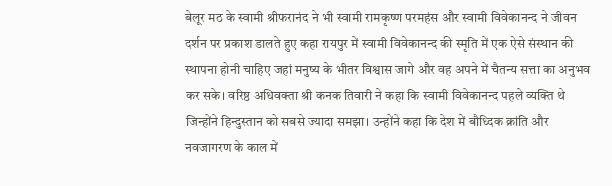बेलूर मठ के स्वामी श्रीफरानंद ने भी स्वामी रामकृष्ण परमहंस और स्वामी विवेकानन्द ने जीवन दर्शन पर प्रकाश डालते हुए कहा रायपुर में स्वामी विवेकानन्द की स्मृति में एक ऐसे संस्थान की स्थापना होनी चाहिए जहां मनुष्य के भीतर विश्वास जागे और वह अपने में चैतन्य सत्ता का अनुभव कर सके। वरिष्ठ अधिवक्ता श्री कनक तिवारी ने कहा कि स्वामी विवेकानन्द पहले व्यक्ति थे जिन्होंने हिन्दुस्तान को सबसे ज्यादा समझा। उन्होंने कहा कि देश में बौध्दिक क्रांति और नवजागरण के काल में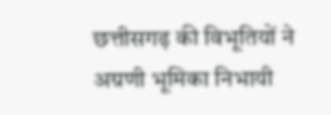छत्तीसगढ़ की विभूतियों ने अग्रणी भूमिका निभायी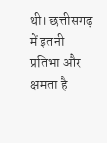थी। छत्तीसगढ़ में इतनी प्रतिभा और क्षमता है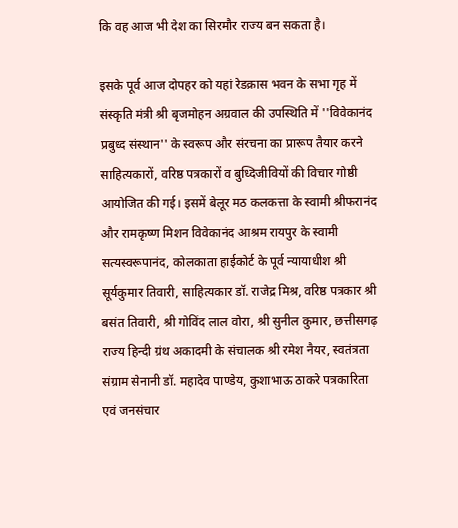कि वह आज भी देश का सिरमौर राज्य बन सकता है।

इसके पूर्व आज दोपहर को यहां रेडक्रास भवन के सभा गृह में संस्कृति मंत्री श्री बृजमोहन अग्रवाल की उपस्थिति में ''विवेकानंद प्रबुध्द संस्थान'' के स्वरूप और संरचना का प्रारूप तैयार करने साहित्यकारों, वरिष्ठ पत्रकारों व बुध्दिजीवियों की विचार गोष्ठी आयोजित की गई। इसमें बेलूर मठ कलकत्ता के स्वामी श्रीफरानंद और रामकृष्ण मिशन विवेकानंद आश्रम रायपुर के स्वामी सत्यस्वरूपानंद, कोलकाता हाईकोर्ट के पूर्व न्यायाधीश श्री सूर्यकुमार तिवारी, साहित्यकार डॉ. राजेद्र मिश्र, वरिष्ठ पत्रकार श्री बसंत तिवारी, श्री गोविंद लाल वोरा, श्री सुनील कुमार, छत्तीसगढ़ राज्य हिन्दी ग्रंथ अकादमी के संचालक श्री रमेश नैयर, स्वतंत्रता संग्राम सेनानी डॉ. महादेव पाण्डेय, कुशाभाऊ ठाकरे पत्रकारिता एवं जनसंचार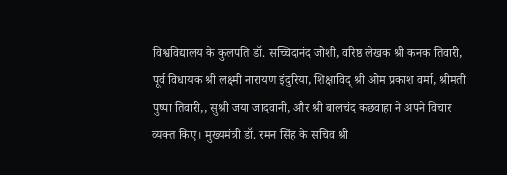विश्वविद्यालय के कुलपति डॉ. सच्चिदानंद जोशी, वरिष्ठ लेखक श्री कनक तिवारी, पूर्व विधायक श्री लक्ष्मी नारायण इंदुरिया, शिक्षाविद् श्री ओम प्रकाश वर्मा, श्रीमती पुष्पा तिवारी,, सुश्री जया जादवानी, और श्री बालचंद कछवाहा ने अपने विचार व्यक्त किए। मुख्यमंत्री डॉ. रमन सिंह के सचिव श्री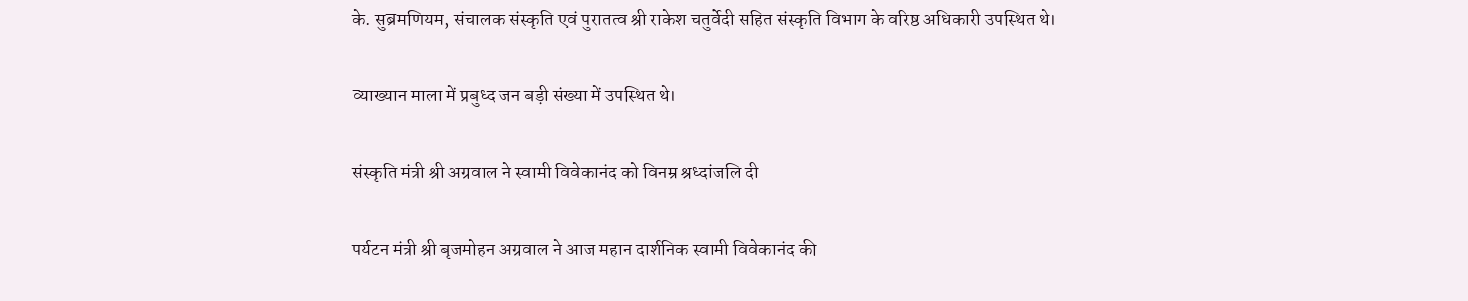के. सुब्रमणियम, संचालक संस्कृति एवं पुरातत्व श्री राकेश चतुर्वेदी सहित संस्कृति विभाग के वरिष्ठ अधिकारी उपस्थित थे।

व्याख्यान माला में प्रबुध्द जन बड़ी संख्या में उपस्थित थे।

संस्कृति मंत्री श्री अग्रवाल ने स्वामी विवेकानंद को विनम्र श्रध्दांजलि दी

पर्यटन मंत्री श्री बृजमोहन अग्रवाल ने आज महान दार्शनिक स्वामी विवेकानंद की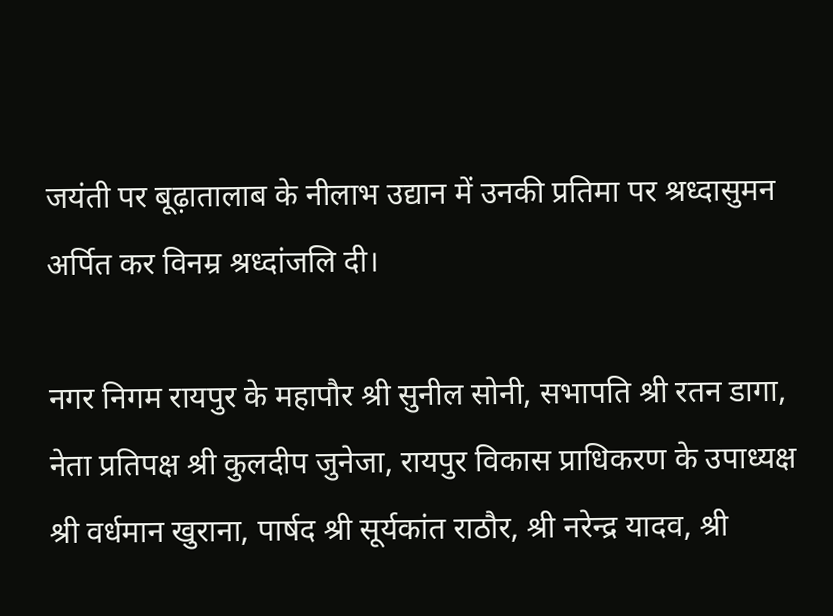जयंती पर बूढ़ातालाब के नीलाभ उद्यान में उनकी प्रतिमा पर श्रध्दासुमन अर्पित कर विनम्र श्रध्दांजलि दी।

नगर निगम रायपुर के महापौर श्री सुनील सोनी, सभापति श्री रतन डागा, नेता प्रतिपक्ष श्री कुलदीप जुनेजा, रायपुर विकास प्राधिकरण के उपाध्यक्ष श्री वर्धमान खुराना, पार्षद श्री सूर्यकांत राठौर, श्री नरेन्द्र यादव, श्री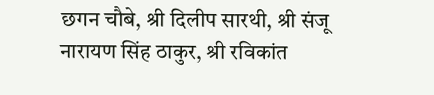छगन चौबे, श्री दिलीप सारथी, श्री संजू नारायण सिंह ठाकुर, श्री रविकांत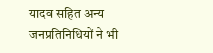यादव सहित अन्य जनप्रतिनिधियों ने भी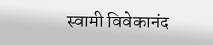स्वामी विवेकानंद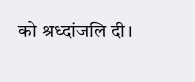को श्रध्दांजलि दी।